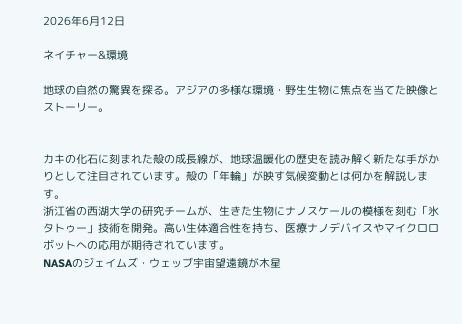2026年6月12日

ネイチャー&環境

地球の自然の驚異を探る。アジアの多様な環境・野生生物に焦点を当てた映像とストーリー。


カキの化石に刻まれた殻の成長線が、地球温暖化の歴史を読み解く新たな手がかりとして注目されています。殻の「年輪」が映す気候変動とは何かを解説します。
浙江省の西湖大学の研究チームが、生きた生物にナノスケールの模様を刻む「氷タトゥー」技術を開発。高い生体適合性を持ち、医療ナノデバイスやマイクロロボットへの応用が期待されています。
NASAのジェイムズ・ウェッブ宇宙望遠鏡が木星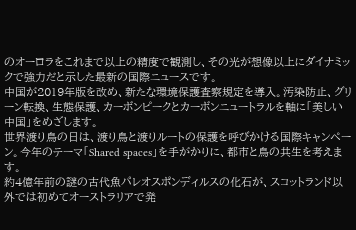のオーロラをこれまで以上の精度で観測し、その光が想像以上にダイナミックで強力だと示した最新の国際ニュースです。
中国が2019年版を改め、新たな環境保護査察規定を導入。汚染防止、グリーン転換、生態保護、カーボンピークとカーボンニュートラルを軸に「美しい中国」をめざします。
世界渡り鳥の日は、渡り鳥と渡りルートの保護を呼びかける国際キャンペーン。今年のテーマ「Shared spaces」を手がかりに、都市と鳥の共生を考えます。
約4億年前の謎の古代魚パレオスポンディルスの化石が、スコットランド以外では初めてオーストラリアで発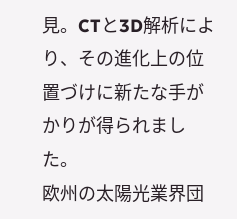見。CTと3D解析により、その進化上の位置づけに新たな手がかりが得られました。
欧州の太陽光業界団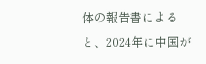体の報告書によると、2024年に中国が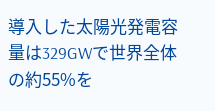導入した太陽光発電容量は329GWで世界全体の約55%を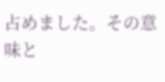占めました。その意味と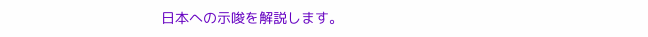日本への示唆を解説します。